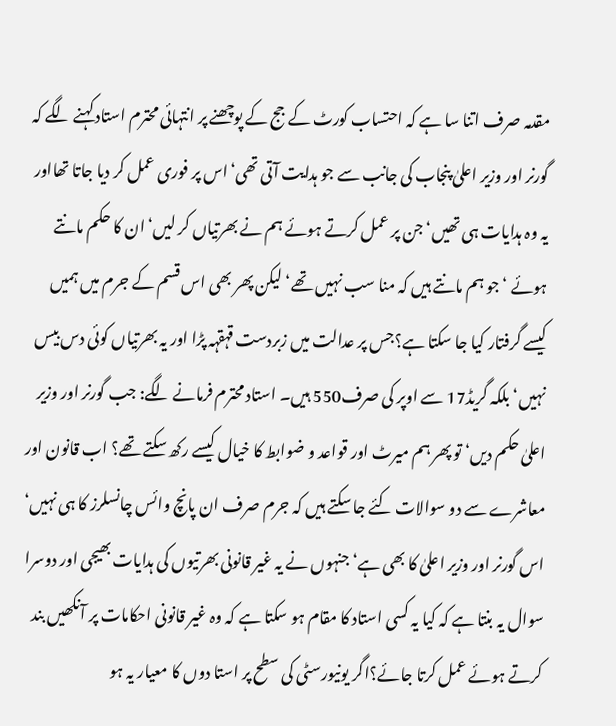مقدمہ صرف اتنا سا ہے کہ احتساب کورٹ کے جج کے پوچھنے پر انتہائی محترم استاد کہنے لگے کہ گورنر اور وزیر اعلیٰ پنجاب کی جانب سے جو ہدایت آتی تھی‘ اس پر فوری عمل کر دیا جاتا تھااور یہ وہ ہدایات ہی تھیں‘ جن پر عمل کرتے ہوئے ہم نے بھرتیاں کر لیں‘ ان کا حکم مانتے ہوئے ‘جو ہم مانتے ہیں کہ منا سب نہیں تھے‘ لیکن پھر بھی اس قسم کے جرم میں ہمیں کیسے گرفتار کیا جا سکتا ہے؟جس پر عدالت میں زبردست قہقہہ پڑا اور یہ بھرتیاں کوئی دس بیس نہیں‘ بلکہ گریڈ17 سے اوپر کی صرف550 ہیں۔ استاد محترم فرمانے لگے: جب گورنر اور وزیر اعلیٰ حکم دیں‘ تو پھر ہم میرٹ اور قواعد و ضوابط کا خیال کیسے رکھ سکتے تھے؟ اب قانون اور معاشرے سے دو سوالات کئے جا سکتے ہیں کہ جرم صرف ان پانچ وائس چانسلرز کا ہی نہیں‘ اس گورنر اور وزیر اعلیٰ کا بھی ہے‘ جنہوں نے یہ غیر قانونی بھرتیوں کی ہدایات بھیجی اور دوسرا سوال یہ بنتا ہے کہ کیا یہ کسی استاد کا مقام ہو سکتا ہے کہ وہ غیر قانونی احکامات پر آنکھیں بند کرتے ہوئے عمل کرتا جائے؟اگر یونیورسٹی کی سطح پر استا دوں کا معیار یہ ہو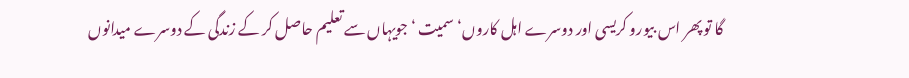گا تو پھر اس بیورو کریسی اور دوسرے اہل کاروں‘ سمیت ‘ جویہاں سے تعلیم حاصل کر کے زندگی کے دوسرے میدانوں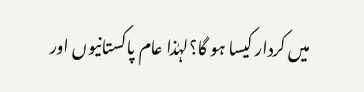میں کردار کیسا ہو گا؟لہٰذا عام پاکستانیوں اور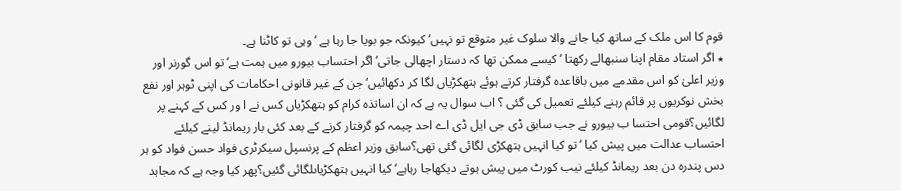قوم کا اس ملک کے ساتھ کیا جانے والا سلوک غیر متوقع تو نہیں‘ کیونکہ جو بویا جا رہا ہے ‘وہی تو کاٹنا ہے۔
٭ اگر استاد مقام اپنا سنبھالے رکھتا ‘کیسے ممکن تھا کہ دستار اچھالی جاتی‘ اگر احتساب بیورو میں ہمت ہے‘ تو اس گورنر اور وزیر اعلیٰ کو اس مقدمے میں باقاعدہ گرفتار کرتے ہوئے ہتھکڑیاں لگا کر دکھائیں‘ جن کے غیر قانونی احکامات کی اپنی ٹوہر اور نفع بخش نوکریوں پر قائم رہنے کیلئے تعمیل کی گئی ؟ اب سوال یہ ہے کہ ان اساتذہ کرام کو ہتھکڑیاں کس نے ا ور کس کے کہنے پر لگائیں؟قومی احتسا ب بیورو نے جب سابق ڈی جی ایل ڈی اے احد چیمہ کو گرفتار کرنے کے بعد کئی بار ریمانڈ لینے کیلئے احتساب عدالت میں پیش کیا ‘تو کیا انہیں ہتھکڑی لگائی گئی تھی؟سابق وزیر اعظم کے پرنسپل سیکرٹری فواد حسن فواد کو ہر دس پندرہ دن بعد ریمانڈ کیلئے نیب کورٹ میں پیش ہوتے دیکھاجا رہاہے‘ کیا انہیں ہتھکڑیاںلگائی گئیں؟پھر کیا وجہ ہے کہ مجاہد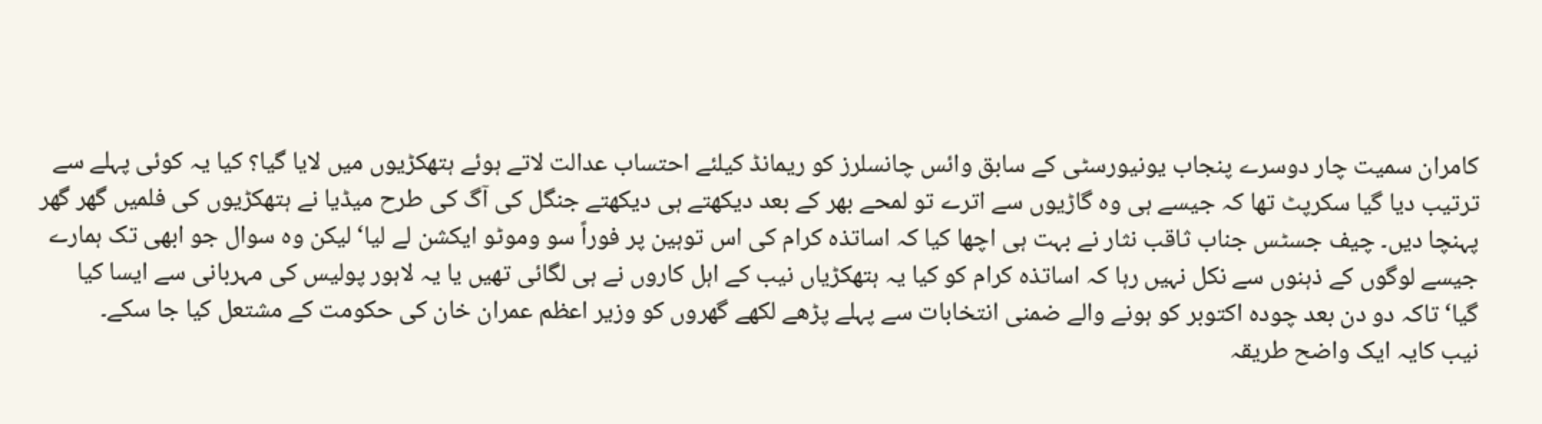کامران سمیت چار دوسرے پنجاب یونیورسٹی کے سابق وائس چانسلرز کو ریمانڈ کیلئے احتساب عدالت لاتے ہوئے ہتھکڑیوں میں لایا گیا؟ کیا یہ کوئی پہلے سے ترتیب دیا گیا سکرپٹ تھا کہ جیسے ہی وہ گاڑیوں سے اترے تو لمحے بھر کے بعد دیکھتے ہی دیکھتے جنگل کی آگ کی طرح میڈیا نے ہتھکڑیوں کی فلمیں گھر گھر پہنچا دیں۔ چیف جسٹس جناب ثاقب نثار نے بہت ہی اچھا کیا کہ اساتذہ کرام کی اس توہین پر فوراً سو وموٹو ایکشن لے لیا‘ لیکن وہ سوال جو ابھی تک ہمارے جیسے لوگوں کے ذہنوں سے نکل نہیں رہا کہ اساتذہ کرام کو کیا یہ ہتھکڑیاں نیب کے اہل کاروں نے ہی لگائی تھیں یا یہ لاہور پولیس کی مہربانی سے ایسا کیا گیا‘تاکہ دو دن بعد چودہ اکتوبر کو ہونے والے ضمنی انتخابات سے پہلے پڑھے لکھے گھروں کو وزیر اعظم عمران خان کی حکومت کے مشتعل کیا جا سکے۔
نیب کایہ ایک واضح طریقہ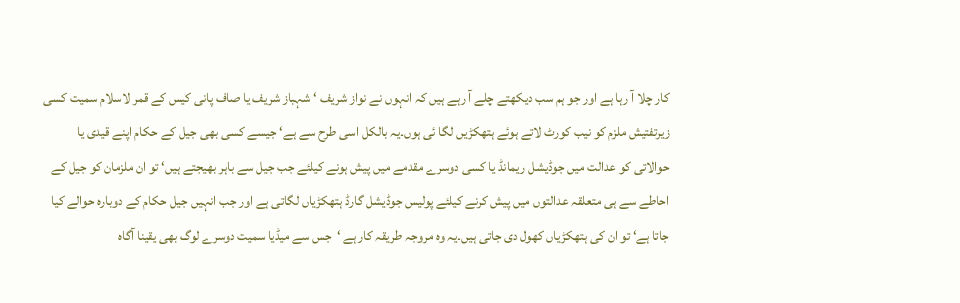کار چلا آ رہا ہے اور جو ہم سب دیکھتے چلے آ رہے ہیں کہ انہوں نے نواز شریف ‘ شہباز شریف یا صاف پانی کیس کے قمر لاسلام سمیت کسی زیرتفتیش ملزم کو نیب کورٹ لاتے ہوئے ہتھکڑیں لگا ئی ہوں۔یہ بالکل اسی طرح سے ہے‘ جیسے کسی بھی جیل کے حکام اپنے قیدی یا حوالاتی کو عدالت میں جوڈیشل ریمانڈ یا کسی دوسرے مقدمے میں پیش ہونے کیلئے جب جیل سے باہر بھیجتے ہیں‘ تو ان ملزمان کو جیل کے احاطے سے ہی متعلقہ عدالتوں میں پیش کرنے کیلئے پولیس جوڈیشل گارڈ ہتھکڑیاں لگاتی ہے اور جب انہیں جیل حکام کے دوبارہ حوالے کیا جاتا ہے‘ تو ان کی ہتھکڑیاں کھول دی جاتی ہیں۔یہ وہ مروجہ طریقہ کار ہے ‘جس سے میڈیا سمیت دوسرے لوگ بھی یقینا آگاہ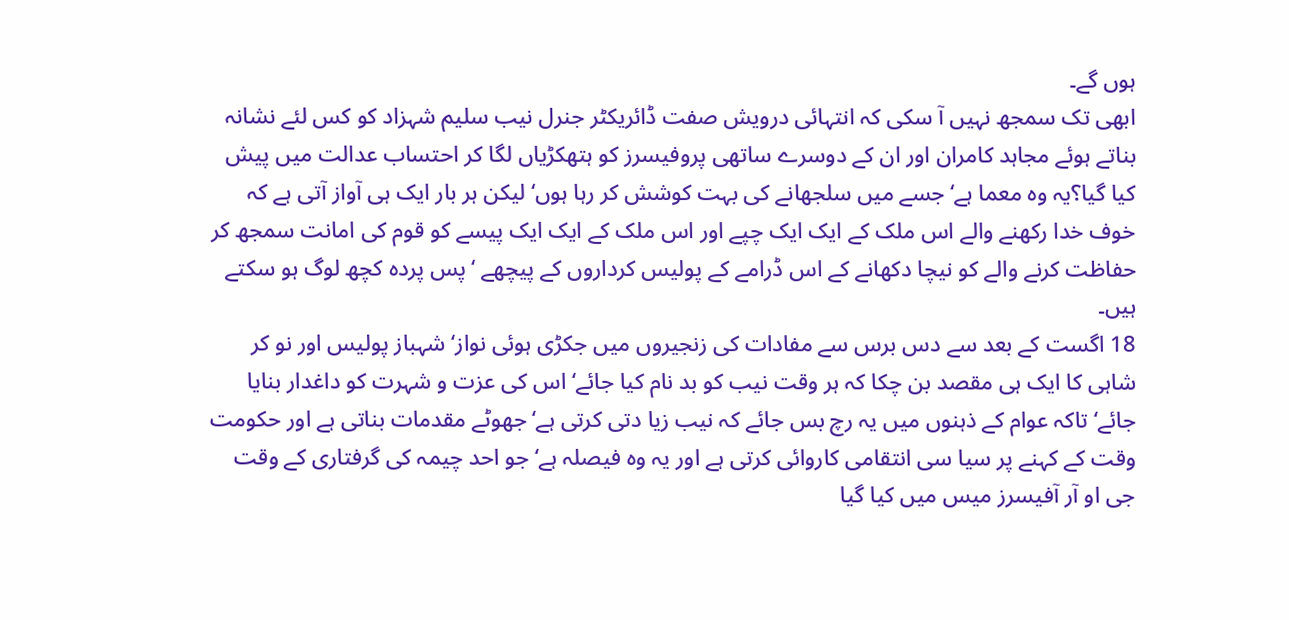ہوں گے۔
ابھی تک سمجھ نہیں آ سکی کہ انتہائی درویش صفت ڈائریکٹر جنرل نیب سلیم شہزاد کو کس لئے نشانہ بناتے ہوئے مجاہد کامران اور ان کے دوسرے ساتھی پروفیسرز کو ہتھکڑیاں لگا کر احتساب عدالت میں پیش کیا گیا؟یہ وہ معما ہے‘ جسے میں سلجھانے کی بہت کوشش کر رہا ہوں‘ لیکن ہر بار ایک ہی آواز آتی ہے کہ خوف خدا رکھنے والے اس ملک کے ایک ایک چپے اور اس ملک کے ایک ایک پیسے کو قوم کی امانت سمجھ کر حفاظت کرنے والے کو نیچا دکھانے کے اس ڈرامے کے پولیس کرداروں کے پیچھے ‘ پس پردہ کچھ لوگ ہو سکتے ہیں۔
18 اگست کے بعد سے دس برس سے مفادات کی زنجیروں میں جکڑی ہوئی نواز‘ شہباز پولیس اور نو کر شاہی کا ایک ہی مقصد بن چکا کہ ہر وقت نیب کو بد نام کیا جائے‘ اس کی عزت و شہرت کو داغدار بنایا جائے‘ تاکہ عوام کے ذہنوں میں یہ رچ بس جائے کہ نیب زیا دتی کرتی ہے‘ جھوٹے مقدمات بناتی ہے اور حکومت وقت کے کہنے پر سیا سی انتقامی کاروائی کرتی ہے اور یہ وہ فیصلہ ہے‘ جو احد چیمہ کی گرفتاری کے وقت جی او آر آفیسرز میس میں کیا گیا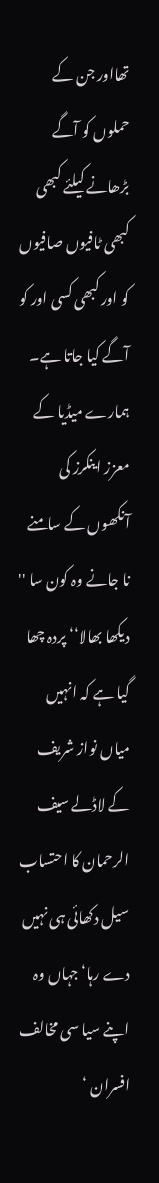تھااور جن کے حملوں کو آگے بڑھانے کیلئے کبھی کبھی ٹافیوں صافیوں کو اور کبھی کسی اور کو آگے کیا جاتا ہے۔ ہمارے میڈیا کے معزز اینکرز کی آنکھوں کے سامنے نا جانے وہ کون سا '' دیکھا بھالا‘‘ پردہ چھا گیا ہے کہ انہیں میاں نواز شریف کے لاڈلے سیف الرحمان کا احتساب سیل دکھائی ہی نہیں دے رہا‘ جہاں وہ اپنے سیا سی مخالف افسران ‘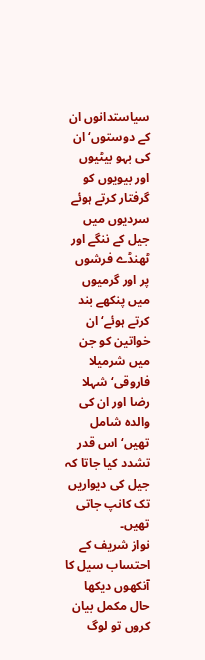سیاستدانوں ان کے دوستوں‘ ان کی بہو بیٹیوں اور بیویوں کو گرفتار کرتے ہوئے سردیوں میں جیل کے ننگے اور ٹھنڈے فرشوں پر اور گرمیوں میں پنکھے بند کرتے ہوئے‘ ان خواتین کو جن میں شرمیلا فاروقی‘ شہلا رضا اور ان کی والدہ شامل تھیں‘ اس قدر تشدد کیا جاتا کہ جیل کی دیواریں تک کانپ جاتی تھیں۔
نواز شریف کے احتساب سیل کا آنکھوں دیکھا حال مکمل بیان کروں تو لوگ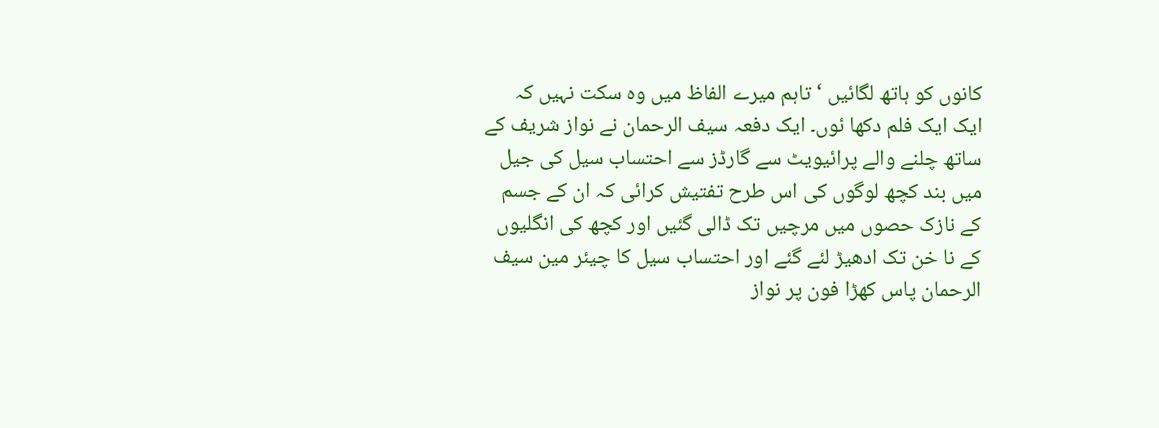کانوں کو ہاتھ لگائیں ‘ تاہم میرے الفاظ میں وہ سکت نہیں کہ ایک ایک فلم دکھا ئوں۔ ایک دفعہ سیف الرحمان نے نواز شریف کے ساتھ چلنے والے پرائیویٹ سے گارڈز سے احتساب سیل کی جیل میں بند کچھ لوگوں کی اس طرح تفتیش کرائی کہ ان کے جسم کے نازک حصوں میں مرچیں تک ڈالی گئیں اور کچھ کی انگلیوں کے نا خن تک ادھیڑ لئے گئے اور احتساب سیل کا چیئر مین سیف الرحمان پاس کھڑا فون پر نواز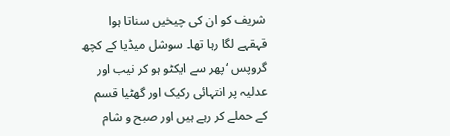شریف کو ان کی چیخیں سناتا ہوا قہقہے لگا رہا تھا۔ سوشل میڈیا کے کچھ گروپس ‘پھر سے ایکٹو ہو کر نیب اور عدلیہ پر انتہائی رکیک اور گھٹیا قسم کے حملے کر رہے ہیں اور صبح و شام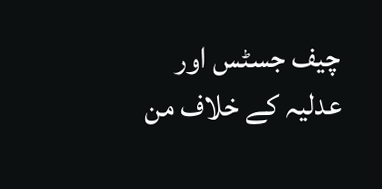چیف جسٹس اور عدلیہ کے خلاف من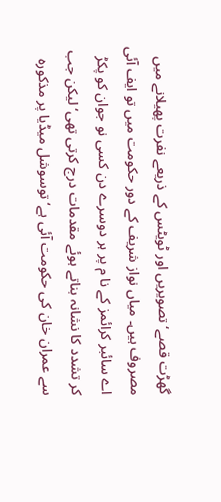گھڑت قصے‘ تصویریں اور ٹویٹس کے ذریعے نفرت پھیلانے میں مصروف ہیں۔ میاں نواز شریف کے دور حکومت میں تو ایف آئی اے سائبر کرائمز کے نا م پر ہر دوسرے دن کسی نو جوان کو پکڑ کر تشدد کا نشانہ بناتے ہوئے مقدمات درج کرتی تھی‘ لیکن جب سے عمران خان کی حکومت آئی ہے‘ توسوشل میڈیا پر مذکورہ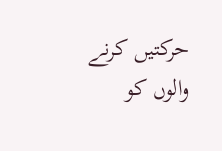حرکتیں کرنے والوں کو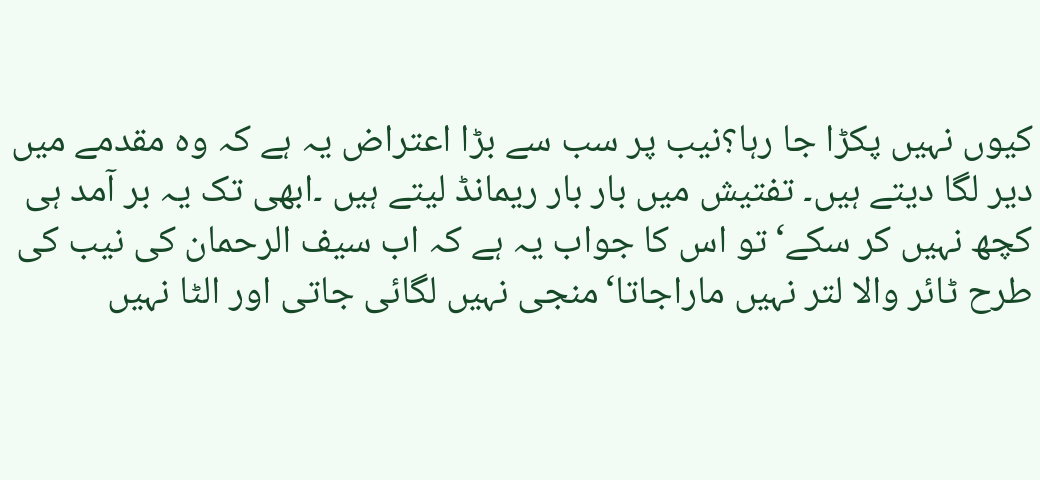کیوں نہیں پکڑا جا رہا؟نیب پر سب سے بڑا اعتراض یہ ہے کہ وہ مقدمے میں دیر لگا دیتے ہیں۔ تفتیش میں بار بار ریمانڈ لیتے ہیں ۔ابھی تک یہ بر آمد ہی کچھ نہیں کر سکے‘تو اس کا جواب یہ ہے کہ اب سیف الرحمان کی نیب کی طرح ٹائر والا لتر نہیں ماراجاتا‘منجی نہیں لگائی جاتی اور الٹا نہیں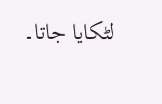لٹکایا جاتا۔